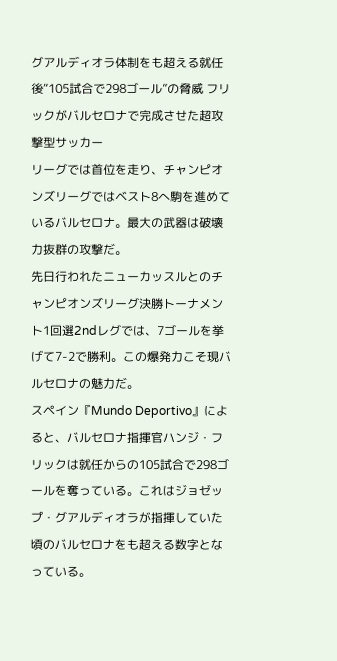グアルディオラ体制をも超える就任後“105試合で298ゴール”の脅威 フリックがバルセロナで完成させた超攻撃型サッカー
リーグでは首位を走り、チャンピオンズリーグではベスト8へ駒を進めているバルセロナ。最大の武器は破壊力抜群の攻撃だ。
先日行われたニューカッスルとのチャンピオンズリーグ決勝トーナメント1回選2ndレグでは、7ゴールを挙げて7-2で勝利。この爆発力こそ現バルセロナの魅力だ。
スペイン『Mundo Deportivo』によると、バルセロナ指揮官ハンジ・フリックは就任からの105試合で298ゴールを奪っている。これはジョゼップ・グアルディオラが指揮していた頃のバルセロナをも超える数字となっている。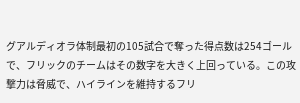グアルディオラ体制最初の105試合で奪った得点数は254ゴールで、フリックのチームはその数字を大きく上回っている。この攻撃力は脅威で、ハイラインを維持するフリ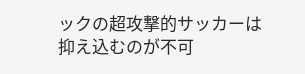ックの超攻撃的サッカーは抑え込むのが不可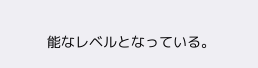能なレベルとなっている。